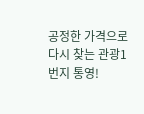공정한 가격으로 다시 찾는 관광1번지 통영!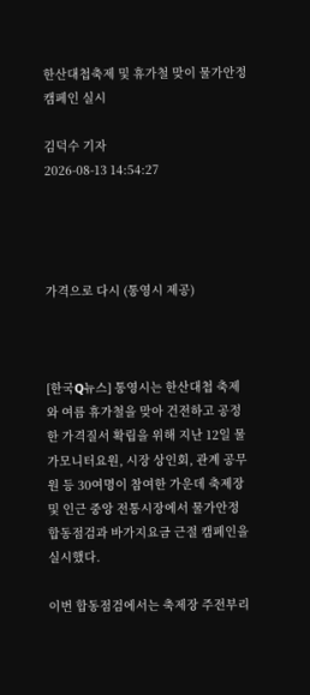한산대첩축제 및 휴가철 맞이 물가안정 캠페인 실시

김덕수 기자
2026-08-13 14:54:27




가격으로 다시 (통영시 제공)



[한국Q뉴스] 통영시는 한산대첩 축제와 여름 휴가철을 맞아 건전하고 공정한 가격질서 확립을 위해 지난 12일 물가모니터요원, 시장 상인회, 관계 공무원 등 30여명이 참여한 가운데 축제장 및 인근 중앙 전통시장에서 물가안정 합동점검과 바가지요금 근절 캠페인을 실시했다.

이번 합동점검에서는 축제장 주전부리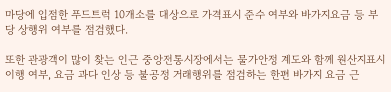마당에 입점한 푸드트럭 10개소를 대상으로 가격표시 준수 여부와 바가지요금 등 부당 상행위 여부를 점검했다.

또한 관광객이 많이 찾는 인근 중앙전통시장에서는 물가안정 계도와 함께 원산지표시 이행 여부, 요금 과다 인상 등 불공정 거래행위를 점검하는 한편 바가지 요금 근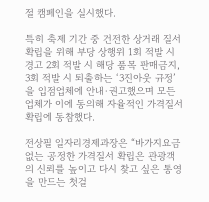절 캠페인을 실시했다.

특히 축제 기간 중 건전한 상거래 질서 확립을 위해 부당 상행위 1회 적발 시 경고 2회 적발 시 해당 품목 판매금지, 3회 적발 시 퇴출하는 ‘3진아웃 규정’을 입점업체에 안내·권고했으며 모든 업체가 이에 동의해 자율적인 가격질서 확립에 동참했다.

전상필 일자리경제과장은 “바가지요금 없는 공정한 가격질서 확립은 관광객의 신뢰를 높이고 다시 찾고 싶은 통영을 만드는 첫걸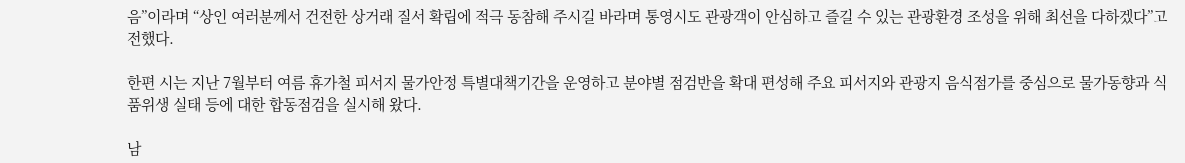음”이라며 “상인 여러분께서 건전한 상거래 질서 확립에 적극 동참해 주시길 바라며 통영시도 관광객이 안심하고 즐길 수 있는 관광환경 조성을 위해 최선을 다하겠다”고 전했다.

한편 시는 지난 7월부터 여름 휴가철 피서지 물가안정 특별대책기간을 운영하고 분야별 점검반을 확대 편성해 주요 피서지와 관광지 음식점가를 중심으로 물가동향과 식품위생 실태 등에 대한 합동점검을 실시해 왔다.

남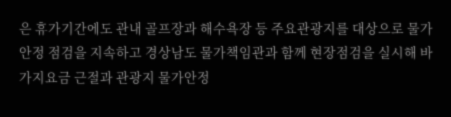은 휴가기간에도 관내 골프장과 해수욕장 등 주요관광지를 대상으로 물가안정 점검을 지속하고 경상남도 물가책임관과 함께 현장점검을 실시해 바가지요금 근절과 관광지 물가안정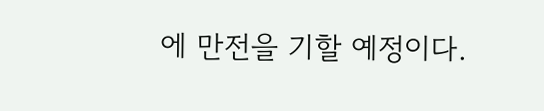에 만전을 기할 예정이다.